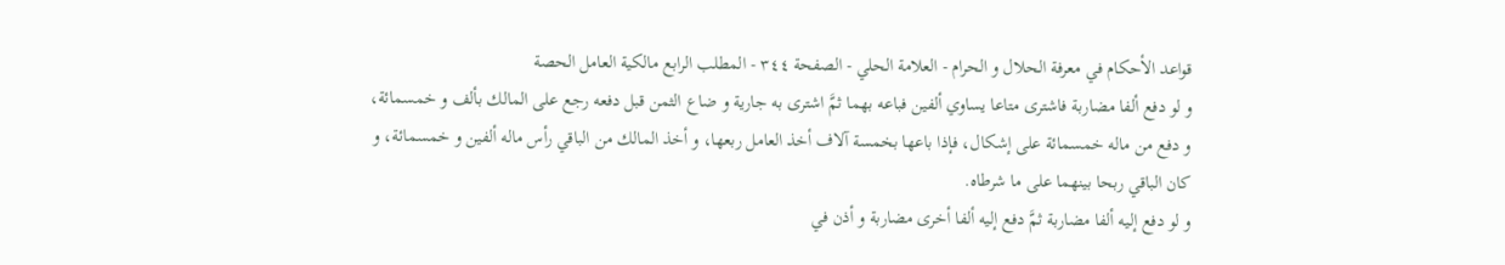قواعد الأحكام في معرفة الحلال و الحرام - العلامة الحلي - الصفحة ٣٤٤ - المطلب الرابع مالكية العامل الحصة
و لو دفع ألفا مضاربة فاشترى متاعا يساوي ألفين فباعه بهما ثمَّ اشترى به جارية و ضاع الثمن قبل دفعه رجع على المالك بألف و خمسمائة، و دفع من ماله خمسمائة على إشكال، فإذا باعها بخمسة آلاف أخذ العامل ربعها، و أخذ المالك من الباقي رأس ماله ألفين و خمسمائة، و كان الباقي ربحا بينهما على ما شرطاه.
و لو دفع إليه ألفا مضاربة ثمَّ دفع إليه ألفا أخرى مضاربة و أذن في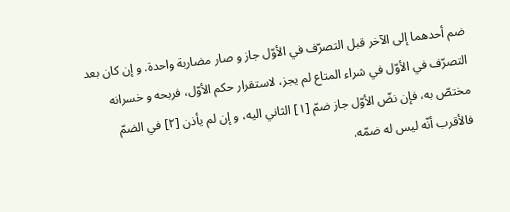ضم أحدهما إلى الآخر قبل التصرّف في الأوّل جاز و صار مضاربة واحدة. و إن كان بعد التصرّف في الأوّل في شراء المتاع لم يجز، لاستقرار حكم الأوّل، فربحه و خسرانه مختصّ به، فإن نضّ الأوّل جاز ضمّ [١] الثاني اليه، و إن لم يأذن [٢] في الضمّ فالأقرب أنّه ليس له ضمّه.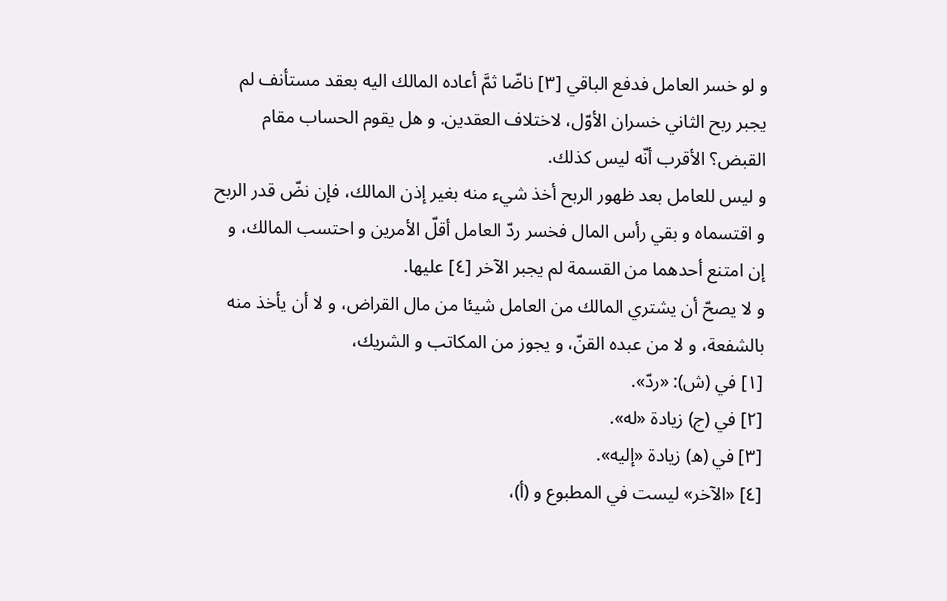و لو خسر العامل فدفع الباقي [٣] ناضّا ثمَّ أعاده المالك اليه بعقد مستأنف لم يجبر ربح الثاني خسران الأوّل، لاختلاف العقدين. و هل يقوم الحساب مقام القبض؟ الأقرب أنّه ليس كذلك.
و ليس للعامل بعد ظهور الربح أخذ شيء منه بغير إذن المالك، فإن نضّ قدر الربح و اقتسماه و بقي رأس المال فخسر ردّ العامل أقلّ الأمرين و احتسب المالك، و إن امتنع أحدهما من القسمة لم يجبر الآخر [٤] عليها.
و لا يصحّ أن يشتري المالك من العامل شيئا من مال القراض، و لا أن يأخذ منه بالشفعة، و لا من عبده القنّ، و يجوز من المكاتب و الشريك،
[١] في (ش): «ردّ».
[٢] في (ج) زيادة «له».
[٣] في (ه) زيادة «إليه».
[٤] «الآخر» ليست في المطبوع و (أ)،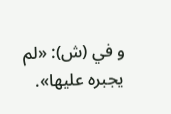و في (ش): «لم يجبره عليها».